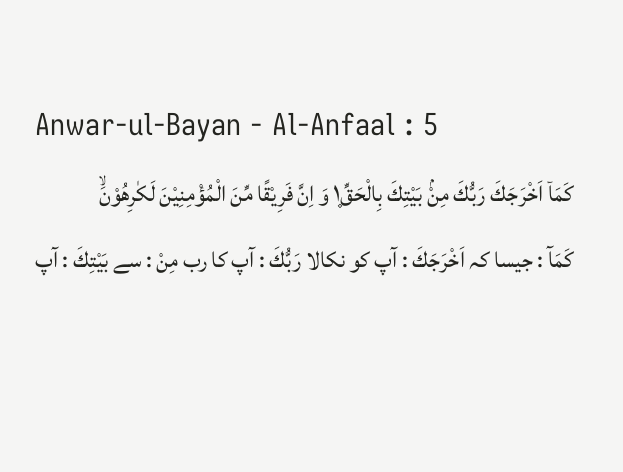Anwar-ul-Bayan - Al-Anfaal : 5
كَمَاۤ اَخْرَجَكَ رَبُّكَ مِنْۢ بَیْتِكَ بِالْحَقِّ١۪ وَ اِنَّ فَرِیْقًا مِّنَ الْمُؤْمِنِیْنَ لَكٰرِهُوْنَۙ
كَمَآ : جیسا کہ اَخْرَجَكَ : آپ کو نکالا رَبُّكَ : آپ کا رب مِنْ : سے بَيْتِكَ : آپ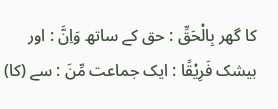کا گھر بِالْحَقِّ : حق کے ساتھ وَاِنَّ : اور بیشک فَرِيْقًا : ایک جماعت مِّنَ : سے (کا)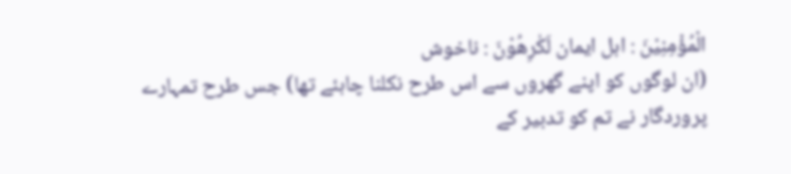الْمُؤْمِنِيْنَ : اہل ایمان لَكٰرِهُوْنَ : ناخوش
(ان لوگوں کو اپنے گھروں سے اس طرح نکلنا چاہئے تھا) جس طرح تمہارے پروردگار نے تم کو تدبیر کے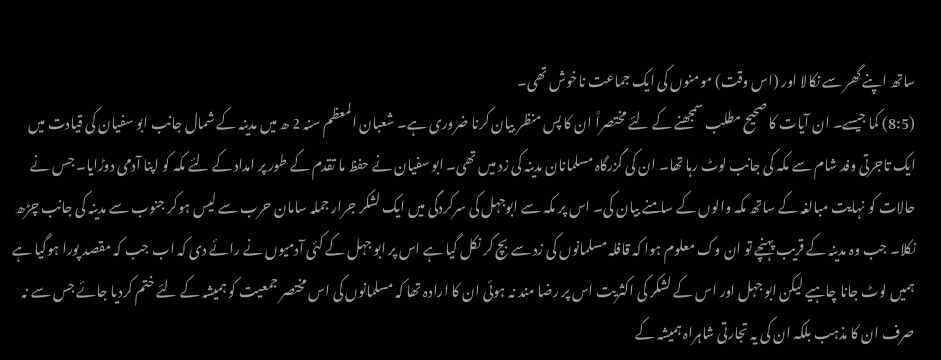ساتھ اپنے گھر سے نکالا اور (اس وقت) مومنوں کی ایک جماعت ناخوش تھی۔
(8:5) کما جیسے۔ ان آیات کا صحیح مطلب سمجھنے کے لئے مختصراً ان کا پس منظر بیان کرنا ضروری ہے۔ شعبان المعظم سنہ 2 ھ میں مدینہ کے شمال جانب ابو سفیان کی قیادت میں ایک تاجرتی وفد شام سے مکہ کی جانب لوٹ رہا تھا۔ ان کی گزرگاہ مسلمانان مدینہ کی زد میں تھی۔ ابو سفیان نے حفظ ما تقدم کے طور پر امداد کے لئے مکہ کو اپنا آدمی دوڑایا۔ جس نے حالات کو نہایت مبالغہ کے ساتھ مکہ والوں کے سامنے بیان کی۔ اس پر مکہ سے ابوجہل کی سرکردگی میں ایک لشکر جرار جملہ سامان حرب سے لیس ہوکر جنوب سے مدینہ کی جانب چڑھ نکلا۔ جب وہ مدینہ کے قریب پہنچے تو ان وک معلوم ہوا کہ قافلہ مسلمانوں کی زد سے بچ کر نکل گیا ہے اس پر ابو جہل کے کئی آدمیوں نے رائے دی کہ اب جب کہ مقصد پورا ہوگیا ہے ہمیں لوٹ جانا چاہیے لیکن ابو جہل اور اس کے لشکر کی اکثریت اس پر رضا مند نہ ہوئی ان کا ارادہ تھا کہ مسلمانوں کی اس مختصر جمعیت کو ہمیشہ کے لئے ختم کردیا جائے جس سے نہ صرف ان کا مذہب بلکہ ان کی یہ تجارتی شاہراہ ہمیشہ کے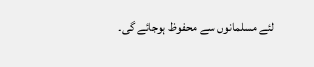لئے مسلمانوں سے محفوظ ہوجائے گی۔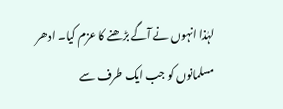لہٰذا انہوں نے آگے بڑھنے کا عزم کیا۔ ادھر مسلمانوں کو جب ایک طرف سے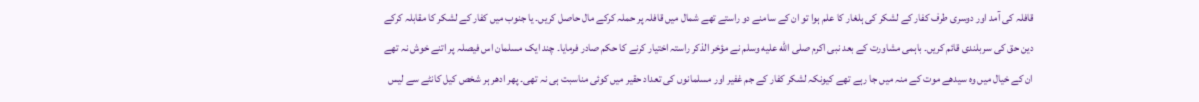قافلہ کی آمد اور دوسری طرف کفار کے لشکر کی ہلغار کا علم ہوا تو ان کے سامنے دو راستے تھے شمال میں قافلہ پر حملہ کرکے مال حاصل کریں۔ یا جنوب میں کفار کے لشکر کا مقابلہ کرکے دین حق کی سربلندی قائم کریں۔ باہمی مشاورت کے بعد نبی اکرم صلى الله عليه وسلم نے مؤخر الذکر راستہ اختیار کرنے کا حکم صادر فرمایا۔ چند ایک مسلمان اس فیصلہ پر اتنے خوش نہ تھے ان کے خیال میں وہ سیدھے موت کے منہ میں جا رہے تھے کیونکہ لشکر کفار کے جم غفیر اور مسلمانوں کی تعداد حقیر میں کوئی مناسبت ہی نہ تھی۔ پھر ادھر ہر شخص کیل کانٹے سے لیس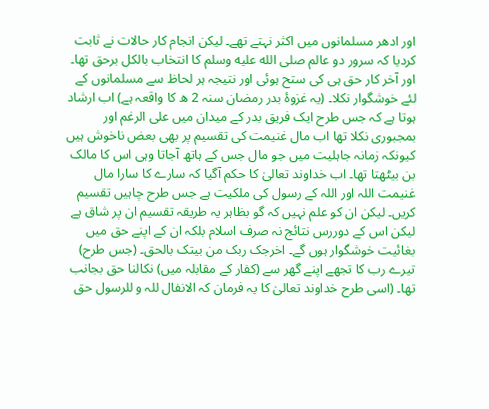اور ادھر مسلمانوں میں اکثر نہتے تھے۔ لیکن انجام کار حالات نے ثابت کردیا کہ سرور دو عالم صلى الله عليه وسلم کا انتخاب بالکل برحق تھا۔ اور آخر کار حق ہی کی ستح ہوئی اور نتیجہ ہر لحاظ سے مسلمانوں کے لئے خوشگوار نکلا۔ (یہ غزوۂ بدر رمضان سنہ 2 ھ کا واقعہ ہے) اب ارشاد ہوتا ہے کہ جس طرح ایک فریق بدر کے میدان میں علی الرغم اور بمجبوری نکلا تھا اب مال غنیمت کی تقسیم پر بھی بعض ناخوش ہیں کیونکہ زمانہ جاہلیت میں جو مال جس کے ہاتھ آجاتا وہی اس کا مالک بن بیٹھتا تھا۔ اب خداوند تعالیٰ کا حکم آگیا کہ سارے کا سارا مال غنیمت اللہ اور اللہ کے رسول کی ملکیت ہے جس طرح چاہیں تقسیم کریں۔ لیکن ان کو علم نہیں کہ گو بظاہر یہ طریقہ تقسیم ان پر شاق ہے لیکن اس کے دوررس نتائج نہ صرف اسلام بلکہ ان کے اپنے حق میں بغائیت خوشگوار ہوں گے۔ اخرجک ربک من بیتک بالحق۔ (جس طرح) تیرے رب کا تجھے اپنے گھر سے (کفار کے مقابلہ میں) نکالنا حق بجانب تھا۔ (اسی طرح خداوند تعالیٰ کا یہ فرمان کہ الانفال للہ و للرسول حق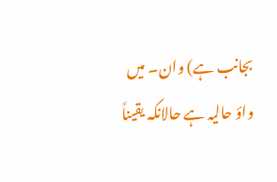بجانب ہے) وان۔ میں واؤ حالیہ ہے حالانکہ یقیناً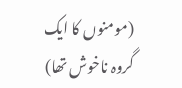(مومنوں کا ایک گروہ ناخوش تھا)